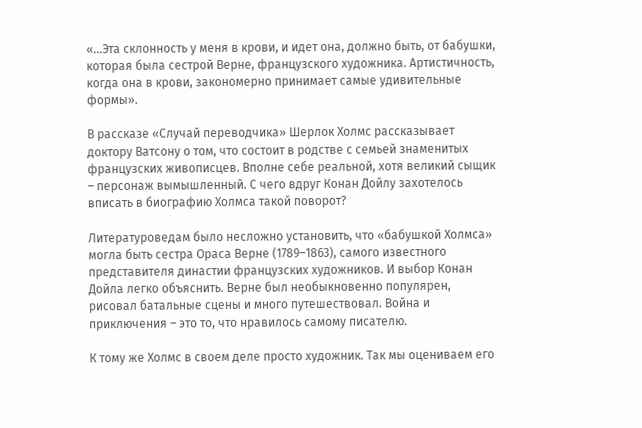«…Эта склонность у меня в крови, и идет она, должно быть, от бабушки, которая была сестрой Верне, французского художника. Артистичность, когда она в крови, закономерно принимает самые удивительные формы».

В рассказе «Случай переводчика» Шерлок Холмс рассказывает доктору Ватсону о том, что состоит в родстве с семьей знаменитых французских живописцев. Вполне себе реальной, хотя великий сыщик – персонаж вымышленный. С чего вдруг Конан Дойлу захотелось вписать в биографию Холмса такой поворот?

Литературоведам было несложно установить, что «бабушкой Холмса» могла быть сестра Ораса Верне (1789–1863), самого известного представителя династии французских художников. И выбор Конан Дойла легко объяснить. Верне был необыкновенно популярен, рисовал батальные сцены и много путешествовал. Война и приключения – это то, что нравилось самому писателю.

К тому же Холмс в своем деле просто художник. Так мы оцениваем его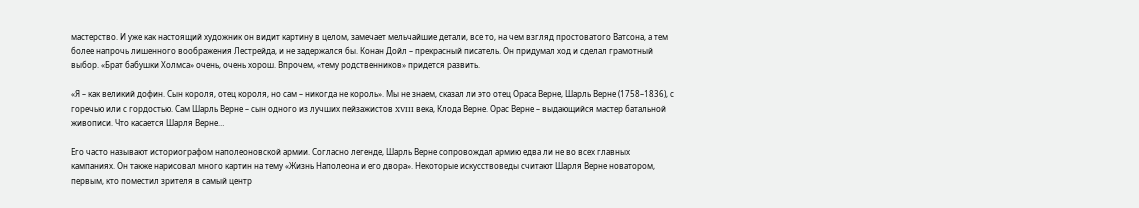мастерство. И уже как настоящий художник он видит картину в целом, замечает мельчайшие детали, все то, на чем взгляд простоватого Ватсона, а тем более напрочь лишенного воображения Лестрейда, и не задержался бы. Конан Дойл – прекрасный писатель. Он придумал ход и сделал грамотный выбор. «Брат бабушки Холмса» очень, очень хорош. Впрочем, «тему родственников» придется развить.

«Я – как великий дофин. Сын короля, отец короля, но сам – никогда не король». Мы не знаем, сказал ли это отец Ораса Верне, Шарль Верне (1758–1836), с горечью или с гордостью. Сам Шарль Верне – сын одного из лучших пейзажистов XVIII века, Клода Верне. Орас Верне – выдающийся мастер батальной живописи. Что касается Шарля Верне…

Его часто называют историографом наполеоновской армии. Согласно легенде, Шарль Верне сопровождал армию едва ли не во всех главных кампаниях. Он также нарисовал много картин на тему «Жизнь Наполеона и его двора». Некоторые искусствоведы считают Шарля Верне новатором, первым, кто поместил зрителя в самый центр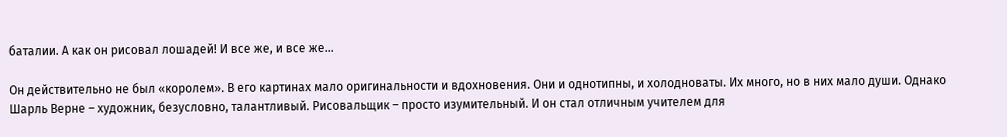баталии. А как он рисовал лошадей! И все же, и все же…

Он действительно не был «королем». В его картинах мало оригинальности и вдохновения. Они и однотипны, и холодноваты. Их много, но в них мало души. Однако Шарль Верне – художник, безусловно, талантливый. Рисовальщик – просто изумительный. И он стал отличным учителем для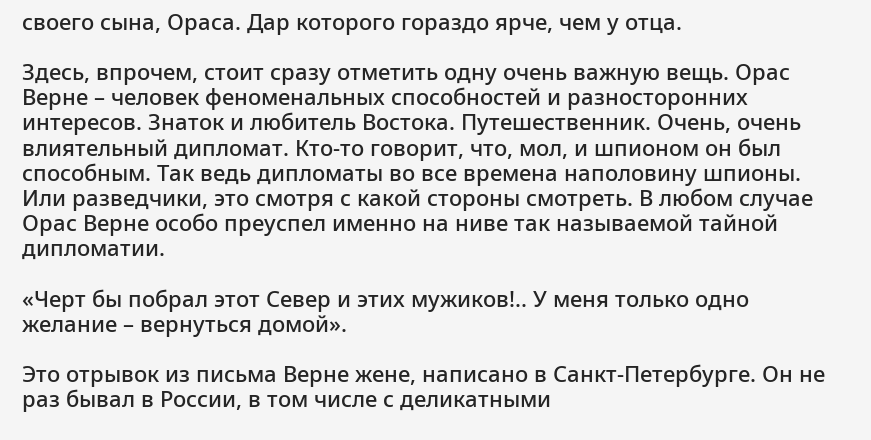своего сына, Ораса. Дар которого гораздо ярче, чем у отца.

Здесь, впрочем, стоит сразу отметить одну очень важную вещь. Орас Верне – человек феноменальных способностей и разносторонних интересов. Знаток и любитель Востока. Путешественник. Очень, очень влиятельный дипломат. Кто-то говорит, что, мол, и шпионом он был способным. Так ведь дипломаты во все времена наполовину шпионы. Или разведчики, это смотря с какой стороны смотреть. В любом случае Орас Верне особо преуспел именно на ниве так называемой тайной дипломатии.

«Черт бы побрал этот Север и этих мужиков!.. У меня только одно желание – вернуться домой».

Это отрывок из письма Верне жене, написано в Санкт-Петербурге. Он не раз бывал в России, в том числе с деликатными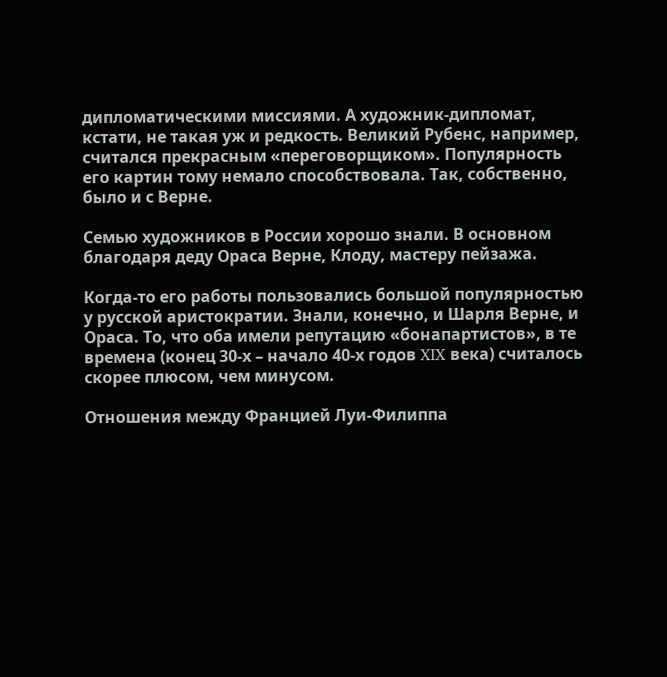дипломатическими миссиями. А художник-дипломат, кстати, не такая уж и редкость. Великий Рубенс, например, считался прекрасным «переговорщиком». Популярность его картин тому немало способствовала. Так, собственно, было и с Верне.

Семью художников в России хорошо знали. В основном благодаря деду Ораса Верне, Клоду, мастеру пейзажа.

Когда-то его работы пользовались большой популярностью у русской аристократии. Знали, конечно, и Шарля Верне, и Ораса. То, что оба имели репутацию «бонапартистов», в те времена (конец 30-х – начало 40-х годов XIX века) считалось скорее плюсом, чем минусом.

Отношения между Францией Луи-Филиппа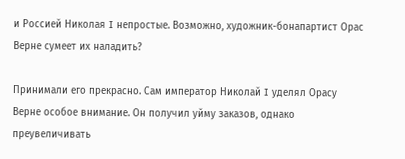и Россией Николая I непростые. Возможно, художник-бонапартист Орас Верне сумеет их наладить?

Принимали его прекрасно. Сам император Николай I уделял Орасу Верне особое внимание. Он получил уйму заказов, однако преувеличивать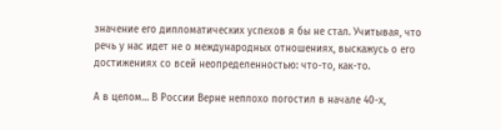значение его дипломатических успехов я бы не стал. Учитывая, что речь у нас идет не о международных отношениях, выскажусь о его достижениях со всей неопределенностью: что-то, как-то.

А в целом… В России Верне неплохо погостил в начале 40-х,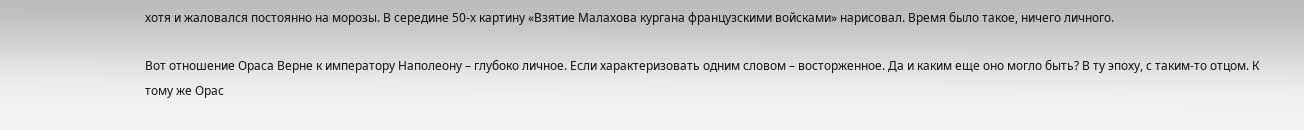хотя и жаловался постоянно на морозы. В середине 50-х картину «Взятие Малахова кургана французскими войсками» нарисовал. Время было такое, ничего личного.

Вот отношение Ораса Верне к императору Наполеону – глубоко личное. Если характеризовать одним словом – восторженное. Да и каким еще оно могло быть? В ту эпоху, с таким-то отцом. К тому же Орас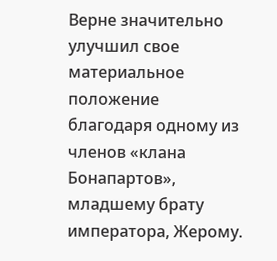Верне значительно улучшил свое материальное положение благодаря одному из членов «клана Бонапартов», младшему брату императора, Жерому.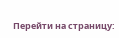Перейти на страницу: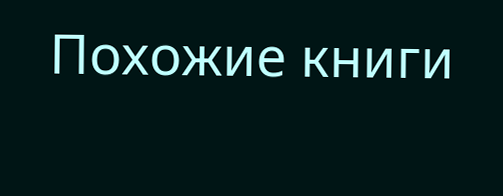Похожие книги